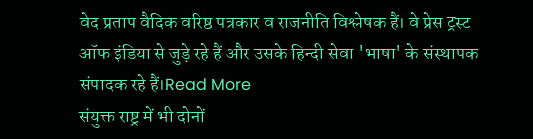वेद प्रताप वैदिक वरिष्ठ पत्रकार व राजनीति विश्लेषक हैं। वे प्रेस ट्रस्ट ऑफ इंडिया से जुड़े रहे हैं और उसके हिन्दी सेवा 'भाषा' के संस्थापक संपादक रहे हैं।Read More
संयुक्त राष्ट्र में भी दोनों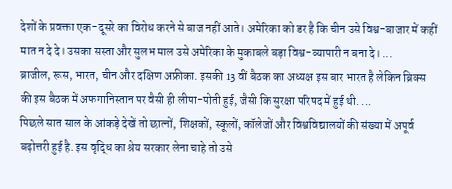देशों के प्रवक्ता एक-दूसरे का विरोध करने से बाज नहीं आते। अमेरिका को डर है कि चीन उसे विश्व-बाजार में कहीं मात न दे दे। उसका सस्ता और सुलभ माल उसे अमेरिका के मुकाबले बड़ा विश्व-व्यापारी न बना दे। ...
ब्राजील, रूस, भारत, चीन और दक्षिण अफ्रीका. इसकी 13 वीं बैठक का अध्यक्ष इस बार भारत है लेकिन ब्रिक्स की इस बैठक में अफगानिस्तान पर वैसी ही लीपा-पोती हुई, जैसी कि सुरक्षा परिषद में हुई थी. ...
पिछले सात साल के आंकड़े देखें तो छात्नों, शिक्षकों, स्कूलों, कॉलेजों और विश्वविद्यालयों की संख्या में अपूर्व बढ़ोत्तरी हुई है. इस वृद्धि का श्रेय सरकार लेना चाहे तो उसे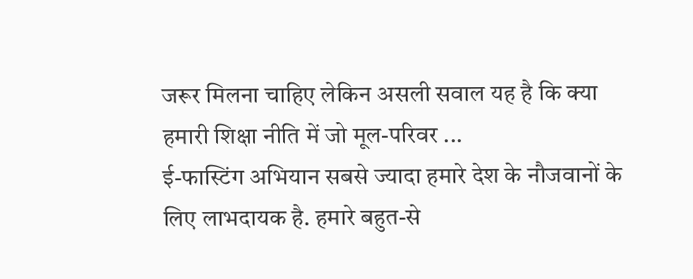जरूर मिलना चाहिए लेकिन असली सवाल यह है कि क्या हमारी शिक्षा नीति में जो मूल-परिवर ...
ई-फास्टिंग अभियान सबसे ज्यादा हमारे देश के नौजवानों के लिए लाभदायक है. हमारे बहुत-से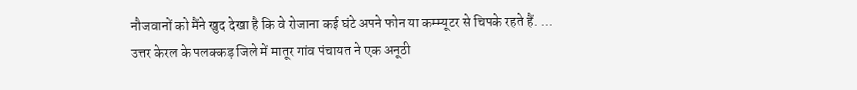नौजवानों को मैंने खुद देखा है कि वे रोजाना कई घंटे अपने फोन या कम्म्यूटर से चिपके रहते हैं. ...
उत्तर केरल के पलक्कड़ जिले में मातूर गांव पंचायत ने एक अनूठी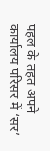पहल के तहत अपने कार्यालय परिसर में ‘सर’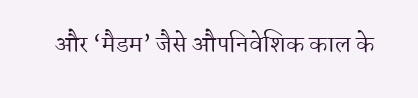और ‘मैडम’ जैसे औपनिवेशिक काल के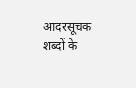आदरसूचक शब्दों के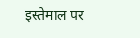इस्तेमाल पर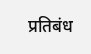प्रतिबंध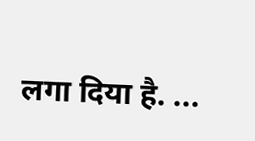लगा दिया है. ...